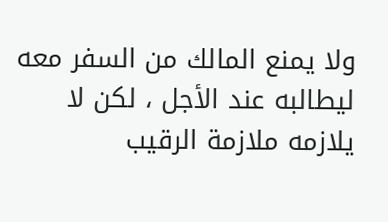ولا يمنع المالك من السفر معه ليطالبه عند الأجل ، لكن لا يلازمه ملازمة الرقيب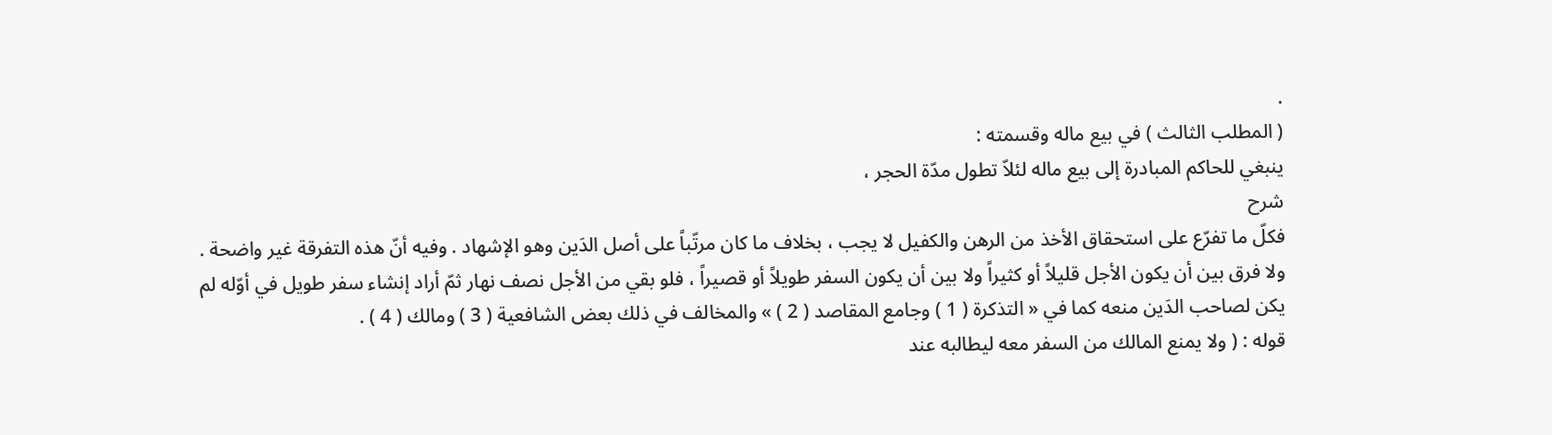.
( المطلب الثالث ) في بيع ماله وقسمته :
ينبغي للحاكم المبادرة إلى بيع ماله لئلاّ تطول مدّة الحجر ،
شرح
فكلّ ما تفرّع على استحقاق الأخذ من الرهن والكفيل لا يجب ، بخلاف ما كان مرتّباً على أصل الدَين وهو الإشهاد . وفيه أنّ هذه التفرقة غير واضحة .
ولا فرق بين أن يكون الأجل قليلاً أو كثيراً ولا بين أن يكون السفر طويلاً أو قصيراً ، فلو بقي من الأجل نصف نهار ثمّ أراد إنشاء سفر طويل في أوّله لم يكن لصاحب الدَين منعه كما في « التذكرة ( 1 ) وجامع المقاصد ( 2 ) » والمخالف في ذلك بعض الشافعية ( 3 ) ومالك ( 4 ) .
قوله : ( ولا يمنع المالك من السفر معه ليطالبه عند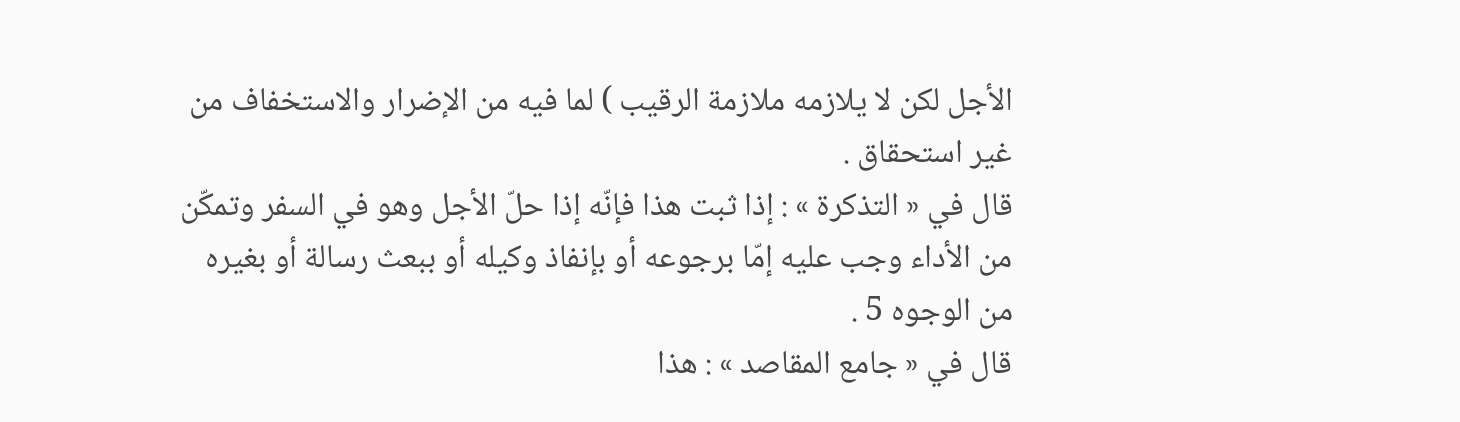الأجل لكن لا يلازمه ملازمة الرقيب ) لما فيه من الإضرار والاستخفاف من غير استحقاق .
قال في « التذكرة » : إذا ثبت هذا فإنّه إذا حلّ الأجل وهو في السفر وتمكّن من الأداء وجب عليه إمّا برجوعه أو بإنفاذ وكيله أو ببعث رسالة أو بغيره من الوجوه 5 .
قال في « جامع المقاصد » : هذا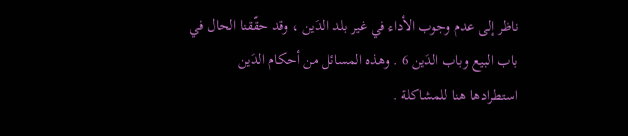ناظر إلى عدم وجوب الأداء في غير بلد الدَين ، وقد حقّقنا الحال في باب البيع وباب الدَين 6 . وهذه المسائل من أحكام الدَين استطرادها هنا للمشاكلة .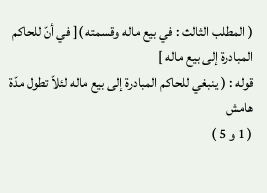( المطلب الثالث : في بيع ماله وقسمته )[ في أنّ للحاكم المبادرة إلى بيع ماله ]
قوله : ( ينبغي للحاكم المبادرة إلى بيع ماله لئلاّ تطول مدّة
هامش
( 1 و 5 )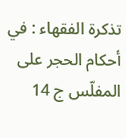تذكرة الفقهاء : في أحكام الحجر على المفلّس ج 14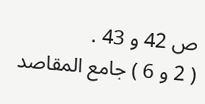ص 42 و 43 .
( 2 و 6 ) جامع المقاصد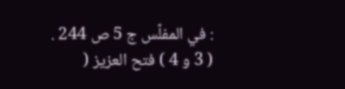: في المفلّس ج 5 ص 244 .
( 3 و 4 ) فتح العزيز (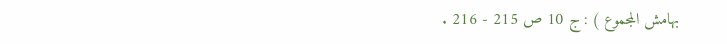بهامش المجموع ) : ج 10 ص 215 - 216 .